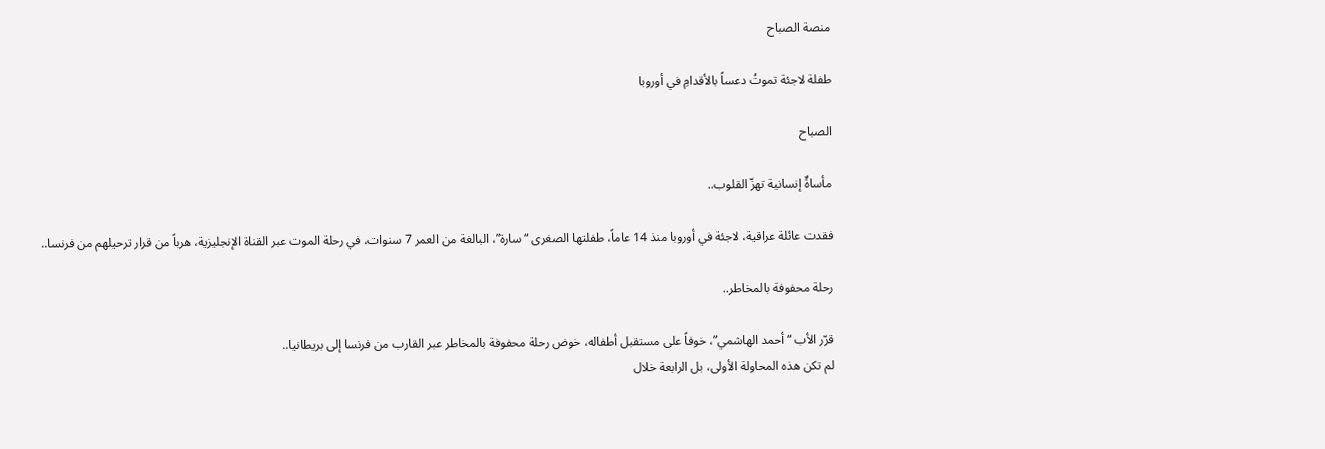منصة الصباح

طفلة لاجئة تموتُ دعساً بالأقدامِ في أوروبا

الصباح

مأساةٌ إنسانية تهزّ القلوب..

فقدت عائلة عراقية، لاجئة في أوروبا منذ 14 عاماً، طفلتها الصغرى “سارة”، البالغة من العمر 7 سنوات، في رحلة الموت عبر القناة الإنجليزية، هرباً من قرار ترحيلهم من فرنسا..

رحلة محفوفة بالمخاطر..

قرّر الأب “أحمد الهاشمي”، خوفاً على مستقبل أطفاله، خوض رحلة محفوفة بالمخاطر عبر القارب من فرنسا إلى بريطانيا..
لم تكن هذه المحاولة الأولى، بل الرابعة خلال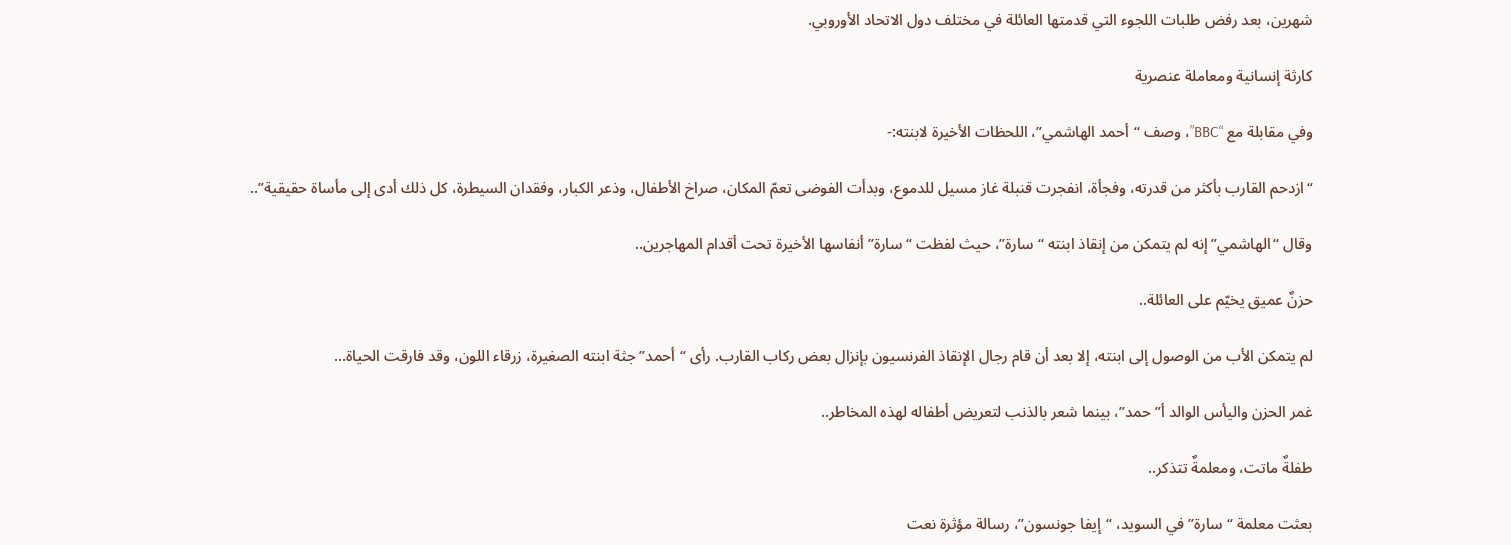شهرين، بعد رفض طلبات اللجوء التي قدمتها العائلة في مختلف دول الاتحاد الأوروبي.

كارثة إنسانية ومعاملة عنصرية

وفي مقابلة مع “BBC”، وصف “أحمد الهاشمي”، اللحظات الأخيرة لابنته:-

“ازدحم القارب بأكثر من قدرته، وفجأة، انفجرت قنبلة غاز مسيل للدموع، وبدأت الفوضى تعمّ المكان، صراخ الأطفال، وذعر الكبار، وفقدان السيطرة، كل ذلك أدى إلى مأساة حقيقية”..

وقال “الهاشمي” إنه لم يتمكن من إنقاذ ابنته “سارة”، حيث لفظت “سارة” أنفاسها الأخيرة تحت أقدام المهاجرين..

حزنٌ عميق يخيّم على العائلة..

لم يتمكن الأب من الوصول إلى ابنته، إلا بعد أن قام رجال الإنقاذ الفرنسيون بإنزال بعض ركاب القارب. رأى “أحمد” جثة ابنته الصغيرة، زرقاء اللون، وقد فارقت الحياة…

غمر الحزن واليأس الوالد أ”حمد”، بينما شعر بالذنب لتعريض أطفاله لهذه المخاطر..

طفلةٌ ماتت، ومعلمةٌ تتذكر..

بعثت معلمة “سارة” في السويد، “إيفا جونسون”، رسالة مؤثرة نعت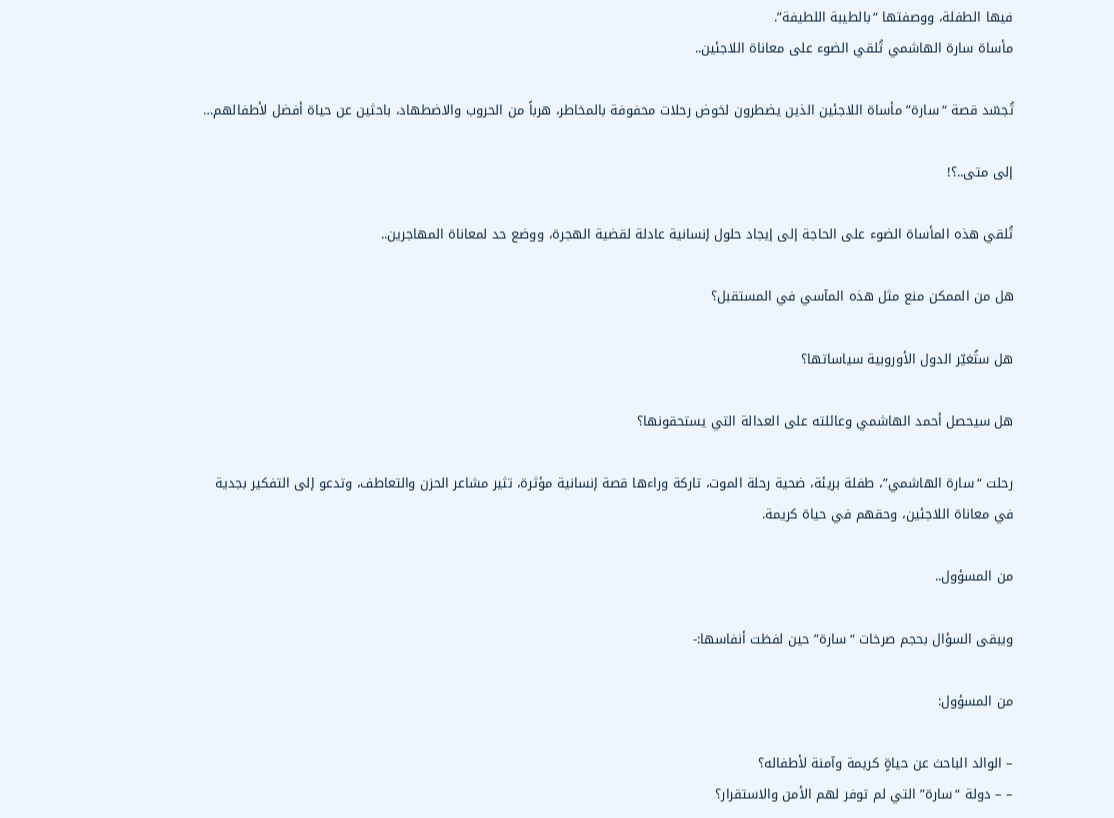فيها الطفلة، ووصفتها “بالطيبة اللطيفة”.
مأساة سارة الهاشمي تُلقي الضوء على معاناة اللاجئين..

تُجسّد قصة “سارة” مأساة اللاجئين الذين يضطرون لخوض رحلات محفوفة بالمخاطر، هرباً من الحروب والاضطهاد، باحثين عن حياة أفضل لأطفالهم…

إلى متى..؟!

تُلقي هذه المأساة الضوء على الحاجة إلى إيجاد حلول إنسانية عادلة لقضية الهجرة، ووضع حد لمعاناة المهاجرين..

هل من الممكن منع مثل هذه المآسي في المستقبل؟

هل ستُغيّر الدول الأوروبية سياساتها؟

هل سيحصل أحمد الهاشمي وعائلته على العدالة التي يستحقونها؟

رحلت “سارة الهاشمي”، طفلة بريئة، ضحية رحلة الموت، تاركة وراءها قصة إنسانية مؤثرة، تثير مشاعر الحزن والتعاطف، وتدعو إلى التفكير بجدية في معاناة اللاجئين، وحقهم في حياة كريمة.

من المسؤول..

ويبقى السؤال بحجم صرخات “سارة” حين لفظت أنفاسها:-

من المسؤول:

– الوالد الباحث عن حياةٍ كريمة وآمنة لأطفاله؟
– – دولة “سارة” التي لم توفر لهم الأمن والاستقرار؟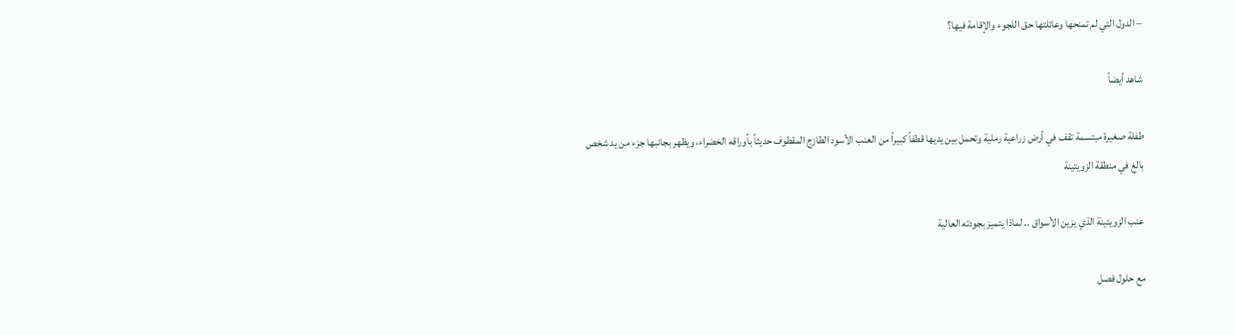– الدول التي لم تمنحها وعائلتها حق اللجوء والإقامة فيها؟

شاهد أيضاً

طفلة صغيرة مبتسمة تقف في أرض زراعية رملية وتحمل بين يديها قطفاً كبيراً من العنب الأسود الطازج المقطوف حديثاً بأوراقه الخضراء، ويظهر بجانبها جزء من يد شخص بالغ في منطقة الزويتينة

عنب الزويتينة الذي يزين الأسواق .. لماذا يتميز بجودته العالية

مع حلول فصل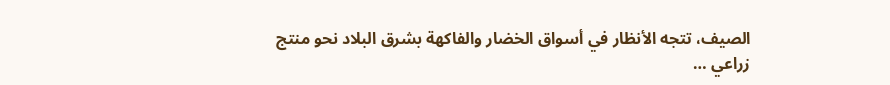الصيف، تتجه الأنظار في أسواق الخضار والفاكهة بشرق البلاد نحو منتج زراعي …